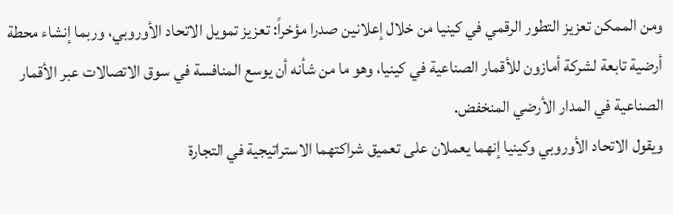ومن الممكن تعزيز التطور الرقمي في كينيا من خلال إعلانين صدرا مؤخراً: تعزيز تمويل الاتحاد الأوروبي، وربما إنشاء محطة أرضية تابعة لشركة أمازون للأقمار الصناعية في كينيا، وهو ما من شأنه أن يوسع المنافسة في سوق الاتصالات عبر الأقمار الصناعية في المدار الأرضي المنخفض.
ويقول الاتحاد الأوروبي وكينيا إنهما يعملان على تعميق شراكتهما الاستراتيجية في التجارة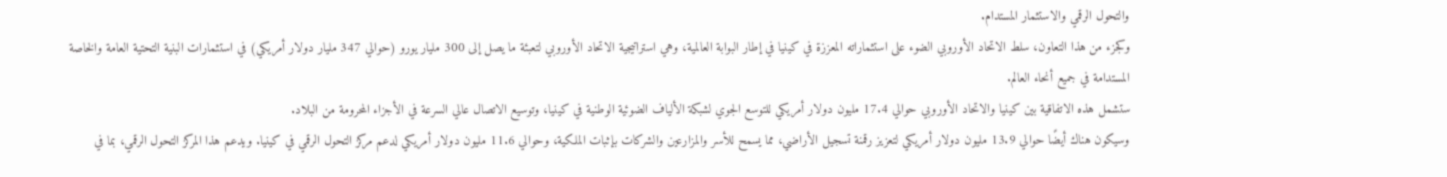والتحول الرقمي والاستثمار المستدام.
وكجزء من هذا التعاون، سلط الاتحاد الأوروبي الضوء على استثماراته المعززة في كينيا في إطار البوابة العالمية، وهي استراتيجية الاتحاد الأوروبي لتعبئة ما يصل إلى 300 مليار يورو (حوالي 347 مليار دولار أمريكي) في استثمارات البنية التحتية العامة والخاصة المستدامة في جميع أنحاء العالم.
ستشمل هذه الاتفاقية بين كينيا والاتحاد الأوروبي حوالي 17.4 مليون دولار أمريكي للتوسع الجوي لشبكة الألياف الضوئية الوطنية في كينيا، وتوسيع الاتصال عالي السرعة في الأجزاء المحرومة من البلاد.
وسيكون هناك أيضًا حوالي 13.9 مليون دولار أمريكي لتعزيز رقمنة تسجيل الأراضي، مما يسمح للأسر والمزارعين والشركات بإثبات الملكية، وحوالي 11.6 مليون دولار أمريكي لدعم مركز التحول الرقمي في كينيا. ويدعم هذا المركز التحول الرقمي، بما في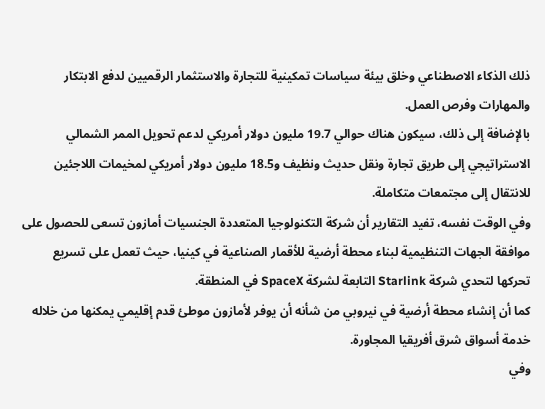ذلك الذكاء الاصطناعي وخلق بيئة سياسات تمكينية للتجارة والاستثمار الرقميين لدفع الابتكار والمهارات وفرص العمل.
بالإضافة إلى ذلك، سيكون هناك حوالي 19.7 مليون دولار أمريكي لدعم تحويل الممر الشمالي الاستراتيجي إلى طريق تجارة ونقل حديث ونظيف و18.5 مليون دولار أمريكي لمخيمات اللاجئين للانتقال إلى مجتمعات متكاملة.
وفي الوقت نفسه، تفيد التقارير أن شركة التكنولوجيا المتعددة الجنسيات أمازون تسعى للحصول على موافقة الجهات التنظيمية لبناء محطة أرضية للأقمار الصناعية في كينيا، حيث تعمل على تسريع تحركها لتحدي شركة Starlink التابعة لشركة SpaceX في المنطقة.
كما أن إنشاء محطة أرضية في نيروبي من شأنه أن يوفر لأمازون موطئ قدم إقليمي يمكنها من خلاله خدمة أسواق شرق أفريقيا المجاورة.
وفي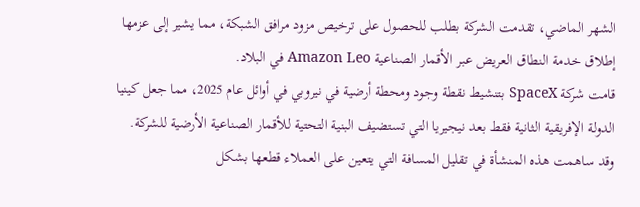الشهر الماضي، تقدمت الشركة بطلب للحصول على ترخيص مزود مرافق الشبكة، مما يشير إلى عزمها إطلاق خدمة النطاق العريض عبر الأقمار الصناعية Amazon Leo في البلاد.
قامت شركة SpaceX بتنشيط نقطة وجود ومحطة أرضية في نيروبي في أوائل عام 2025، مما جعل كينيا الدولة الإفريقية الثانية فقط بعد نيجيريا التي تستضيف البنية التحتية للأقمار الصناعية الأرضية للشركة.
وقد ساهمت هذه المنشأة في تقليل المسافة التي يتعين على العملاء قطعها بشكل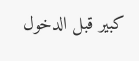كبير قبل الدخول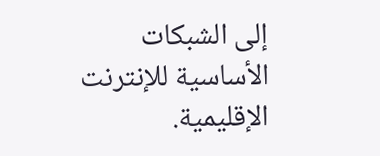إلى الشبكات الأساسية للإنترنت الإقليمية.